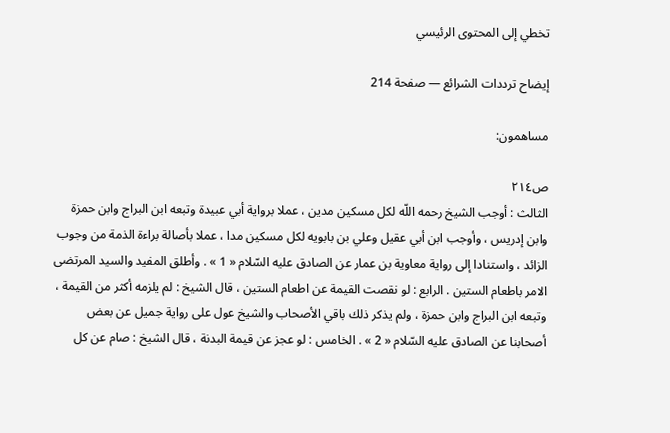تخطي إلى المحتوى الرئيسي

إيضاح ترددات الشرائع — صفحة 214

مساهمون:

ص٢١٤
الثالث : أوجب الشيخ رحمه اللّه لكل مسكين مدين ، عملا برواية أبي عبيدة وتبعه ابن البراج وابن حمزة وابن إدريس ، وأوجب ابن أبي عقيل وعلي بن بابويه لكل مسكين مدا ، عملا بأصالة براءة الذمة من وجوب الزائد ، واستنادا إلى رواية معاوية بن عمار عن الصادق عليه السّلام « 1 » . وأطلق المفيد والسيد المرتضى الامر باطعام الستين . الرابع : لو نقصت القيمة عن اطعام الستين ، قال الشيخ : لم يلزمه أكثر من القيمة ، وتبعه ابن البراج وابن حمزة ، ولم يذكر ذلك باقي الأصحاب والشيخ عول على رواية جميل عن بعض أصحابنا عن الصادق عليه السّلام « 2 » . الخامس : لو عجز عن قيمة البدنة ، قال الشيخ : صام عن كل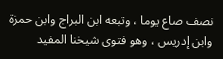نصف صاع يوما ، وتبعه ابن البراج وابن حمزة وابن إدريس ، وهو فتوى شيخنا المفيد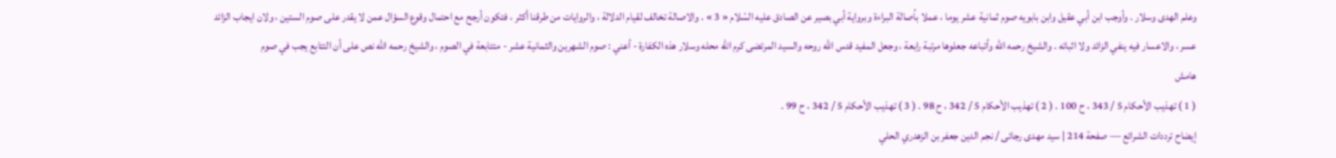وعلم الهدى وسلار . وأوجب ابن أبي عقيل وابن بابويه صوم ثمانية عشر يوما ، عملا بأصالة البراءة وبرواية أبي بصير عن الصادق عليه السّلام « 3 » . والاصالة تخالف لقيام الدلالة ، والروايات من طرقنا أكثر ، فتكون أرجح مع احتمال وقوع السؤال عمن لا يقدر على صوم الستين ، ولان ايجاب الزائد عسر ، والاعسار فيه ينفي الزائد ولا اثباته . والشيخ رحمه اللّه وأتباعه جعلوها مرتبة رابعة ، وجعل المفيد قدس اللّه روحه والسيد المرتضى كرم اللّه محله وسلار هذه الكفارة - أعني : صوم الشهرين والثمانية عشر - متتابعة في الصوم ، والشيخ رحمه اللّه نص على أن التتابع يجب في صوم
هامش
( 1 ) تهذيب الأحكام 5 / 343 ، ح 100 . ( 2 ) تهذيب الأحكام 5 / 342 ، ح 98 . ( 3 ) تهذيب الأحكام 5 / 342 ، ح 99 .
إيضاح ترددات الشرائع — صفحة 214 | سيد مهدى رجائى / نجم الدين جعفر بن الزهدري الحلي